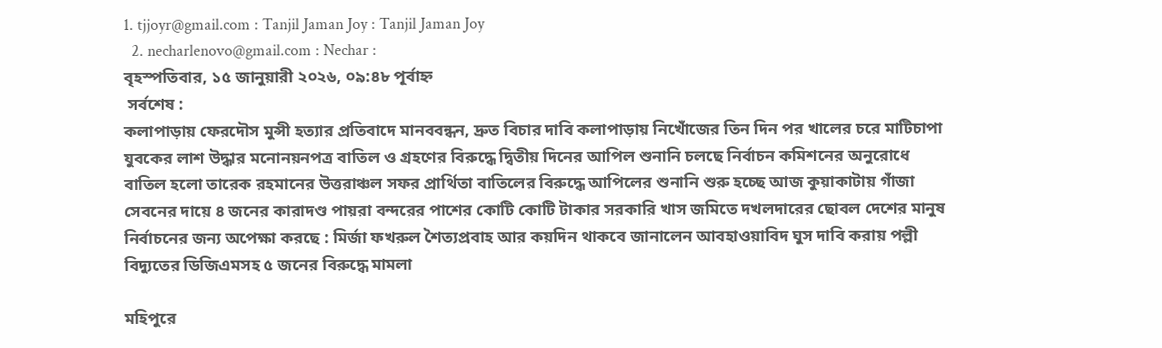1. tjjoyr@gmail.com : Tanjil Jaman Joy : Tanjil Jaman Joy
  2. necharlenovo@gmail.com : Nechar :
বৃহস্পতিবার, ১৫ জানুয়ারী ২০২৬, ০৯:৪৮ পূর্বাহ্ন
 সর্বশেষ :
কলাপাড়ায় ফেরদৌস মুন্সী হত্যার প্রতিবাদে মানববন্ধন, দ্রুত বিচার দাবি কলাপাড়ায় নিখোঁজের তিন দিন পর খালের চরে মাটিচাপা যুবকের লাশ উদ্ধার মনোনয়নপত্র বাতিল ও গ্রহণের বিরুদ্ধে দ্বিতীয় দিনের আপিল শুনানি চলছে নির্বাচন কমিশনের অনুরোধে বাতিল হলো তারেক রহমানের উত্তরাঞ্চল সফর প্রার্থিতা বাতিলের বিরুদ্ধে আপিলের শুনানি শুরু হচ্ছে আজ কুয়াকাটায় গাঁজা সেবনের দায়ে ৪ জনের কারাদণ্ড পায়রা বন্দরের পাশের কোটি কোটি টাকার সরকারি খাস জমিতে দখলদারের ছোবল দেশের মানুষ নির্বাচনের জন্য অপেক্ষা করছে : মির্জা ফখরুল শৈত্যপ্রবাহ আর কয়দিন থাকবে জানালেন আবহাওয়াবিদ ঘুস দাবি করায় পল্লী বিদ্যুতের ডিজিএমসহ ৫ জনের বিরুদ্ধে মামলা

মহিপুরে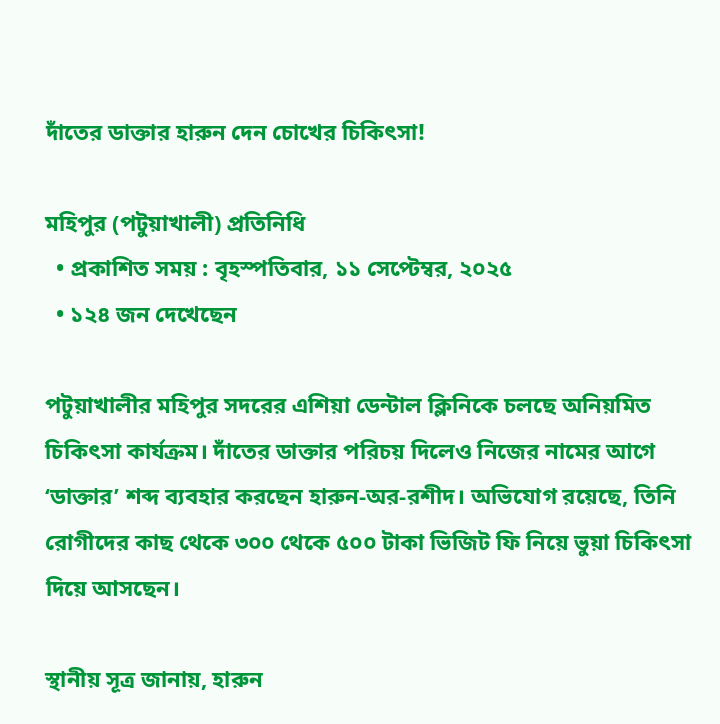দাঁতের ডাক্তার হারুন দেন চোখের চিকিৎসা!

মহিপুর (পটুয়াখালী) প্রতিনিধি
  • প্রকাশিত সময় : বৃহস্পতিবার, ১১ সেপ্টেম্বর, ২০২৫
  • ১২৪ জন দেখেছেন

পটুয়াখালীর মহিপুর সদরের এশিয়া ডেন্টাল ক্লিনিকে চলছে অনিয়মিত চিকিৎসা কার্যক্রম। দাঁতের ডাক্তার পরিচয় দিলেও নিজের নামের আগে ‘ডাক্তার’ শব্দ ব্যবহার করছেন হারুন-অর-রশীদ। অভিযোগ রয়েছে, তিনি রোগীদের কাছ থেকে ৩০০ থেকে ৫০০ টাকা ভিজিট ফি নিয়ে ভুয়া চিকিৎসা দিয়ে আসছেন।

স্থানীয় সূত্র জানায়, হারুন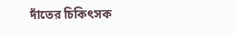দাঁতের চিকিৎসক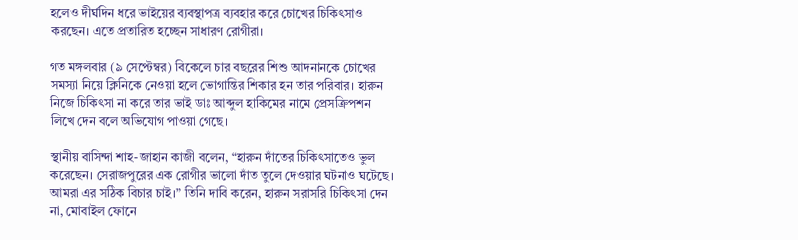হলেও দীর্ঘদিন ধরে ভাইয়ের ব্যবস্থাপত্র ব্যবহার করে চোখের চিকিৎসাও করছেন। এতে প্রতারিত হচ্ছেন সাধারণ রোগীরা।

গত মঙ্গলবার (৯ সেপ্টেম্বর) বিকেলে চার বছরের শিশু আদনানকে চোখের সমস্যা নিয়ে ক্লিনিকে নেওয়া হলে ভোগান্তির শিকার হন তার পরিবার। হারুন নিজে চিকিৎসা না করে তার ভাই ডাঃ আব্দুল হাকিমের নামে প্রেসক্রিপশন লিখে দেন বলে অভিযোগ পাওয়া গেছে।

স্থানীয় বাসিন্দা শাহ-জাহান কাজী বলেন, “হারুন দাঁতের চিকিৎসাতেও ভুল করেছেন। সেরাজপুরের এক রোগীর ভালো দাঁত তুলে দেওয়ার ঘটনাও ঘটেছে। আমরা এর সঠিক বিচার চাই।” তিনি দাবি করেন, হারুন সরাসরি চিকিৎসা দেন না, মোবাইল ফোনে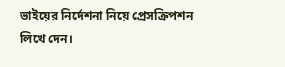ভাইয়ের নির্দেশনা নিয়ে প্রেসক্রিপশন লিখে দেন।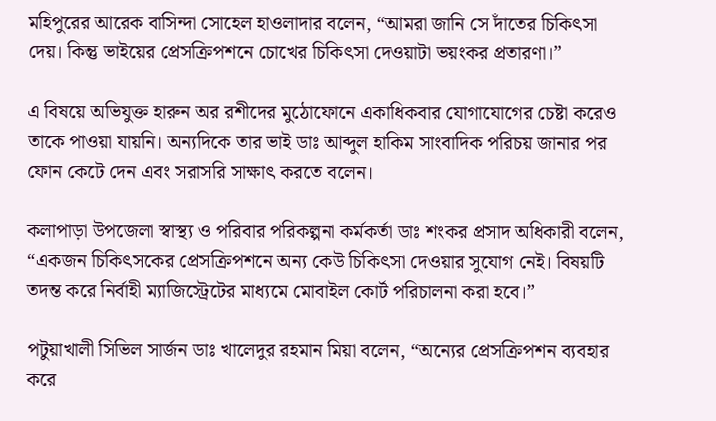মহিপুরের আরেক বাসিন্দা সোহেল হাওলাদার বলেন, “আমরা জানি সে দাঁতের চিকিৎসা দেয়। কিন্তু ভাইয়ের প্রেসক্রিপশনে চোখের চিকিৎসা দেওয়াটা ভয়ংকর প্রতারণা।”

এ বিষয়ে অভিযুক্ত হারুন অর রশীদের মুঠোফোনে একাধিকবার যোগাযোগের চেষ্টা করেও তাকে পাওয়া যায়নি। অন্যদিকে তার ভাই ডাঃ আব্দুল হাকিম সাংবাদিক পরিচয় জানার পর ফোন কেটে দেন এবং সরাসরি সাক্ষাৎ করতে বলেন।

কলাপাড়া উপজেলা স্বাস্থ্য ও পরিবার পরিকল্পনা কর্মকর্তা ডাঃ শংকর প্রসাদ অধিকারী বলেন, “একজন চিকিৎসকের প্রেসক্রিপশনে অন্য কেউ চিকিৎসা দেওয়ার সুযোগ নেই। বিষয়টি তদন্ত করে নির্বাহী ম্যাজিস্ট্রেটের মাধ্যমে মোবাইল কোর্ট পরিচালনা করা হবে।”

পটুয়াখালী সিভিল সার্জন ডাঃ খালেদুর রহমান মিয়া বলেন, “অন্যের প্রেসক্রিপশন ব্যবহার করে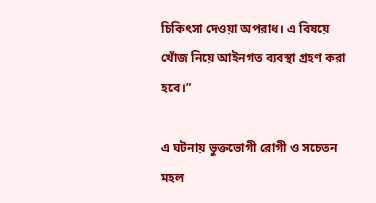চিকিৎসা দেওয়া অপরাধ। এ বিষয়ে খোঁজ নিয়ে আইনগত ব্যবস্থা গ্রহণ করা হবে।”

এ ঘটনায় ভুক্তভোগী রোগী ও সচেতন মহল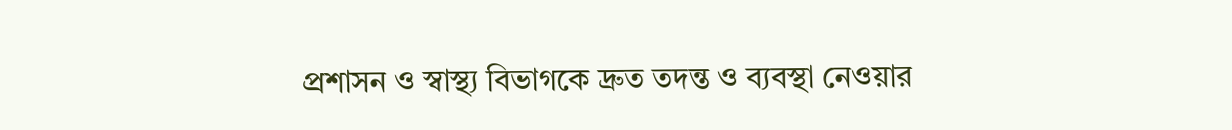প্রশাসন ও স্বাস্থ্য বিভাগকে দ্রুত তদন্ত ও ব্যবস্থা নেওয়ার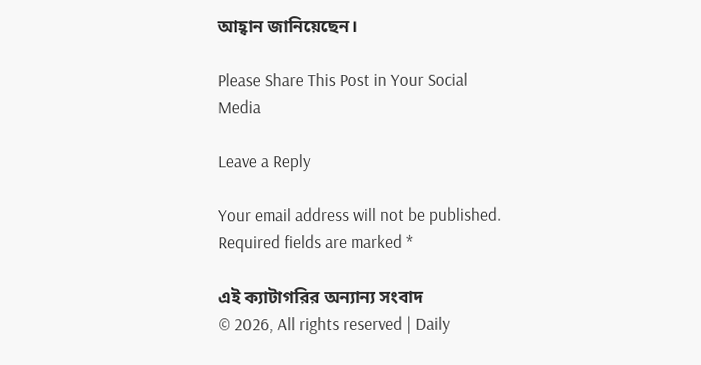আহ্বান জানিয়েছেন।

Please Share This Post in Your Social Media

Leave a Reply

Your email address will not be published. Required fields are marked *

এই ক্যাটাগরির অন্যান্য সংবাদ
© 2026, All rights reserved | Daily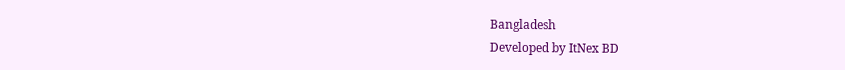Bangladesh
Developed by ItNex BD